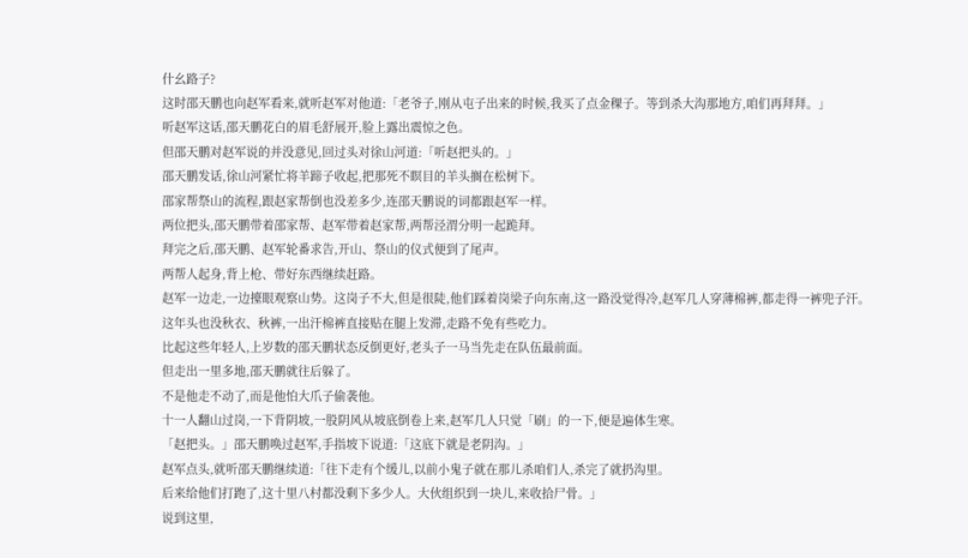什幺路子?
这时邵天鹏也向赵军看来,就听赵军对他道:「老爷子,刚从屯子出来的时候,我买了点金稞子。等到杀大沟那地方,咱们再拜拜。」
听赵军这话,邵天鹏花白的眉毛舒展开,脸上露出震惊之色。
但邵天鹏对赵军说的并没意见,回过头对徐山河道:「听赵把头的。」
邵天鹏发话,徐山河紧忙将羊蹄子收起,把那死不瞑目的羊头搁在松树下。
邵家帮祭山的流程,跟赵家帮倒也没差多少,连邵天鹏说的词都跟赵军一样。
两位把头,邵天鹏带着邵家帮、赵军带着赵家帮,两帮泾渭分明一起跪拜。
拜完之后,邵天鹏、赵军轮番求告,开山、祭山的仪式便到了尾声。
两帮人起身,背上枪、带好东西继续赶路。
赵军一边走,一边擡眼观察山势。这岗子不大,但是很陡,他们踩着岗梁子向东南,这一路没觉得冷,赵军几人穿薄棉裤,都走得一裤兜子汗。
这年头也没秋衣、秋裤,一出汗棉裤直接贴在腿上发滞,走路不免有些吃力。
比起这些年轻人,上岁数的邵天鹏状态反倒更好,老头子一马当先走在队伍最前面。
但走出一里多地,邵天鹏就往后躲了。
不是他走不动了,而是他怕大爪子偷袭他。
十一人翻山过岗,一下背阴坡,一股阴风从坡底倒卷上来,赵军几人只觉「刷」的一下,便是遍体生寒。
「赵把头。」邵天鹏唤过赵军,手指坡下说道:「这底下就是老阴沟。」
赵军点头,就听邵天鹏继续道:「往下走有个缓儿,以前小鬼子就在那儿杀咱们人,杀完了就扔沟里。
后来给他们打跑了,这十里八村都没剩下多少人。大伙组织到一块儿,来收拾尸骨。」
说到这里,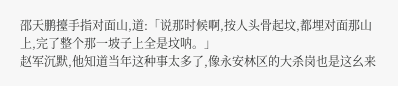邵天鹏擡手指对面山,道:「说那时候啊,按人头骨起坟,都埋对面那山上,完了整个那一坡子上全是坟呐。」
赵军沉默,他知道当年这种事太多了,像永安林区的大杀岗也是这幺来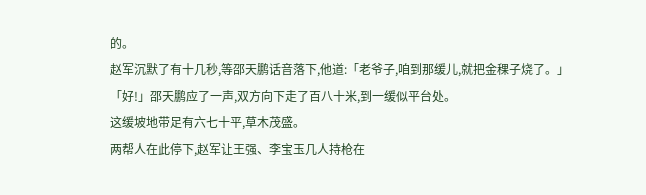的。
赵军沉默了有十几秒,等邵天鹏话音落下,他道:「老爷子,咱到那缓儿,就把金稞子烧了。」
「好!」邵天鹏应了一声,双方向下走了百八十米,到一缓似平台处。
这缓坡地带足有六七十平,草木茂盛。
两帮人在此停下,赵军让王强、李宝玉几人持枪在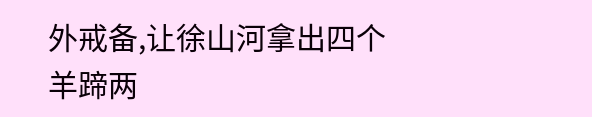外戒备,让徐山河拿出四个羊蹄两